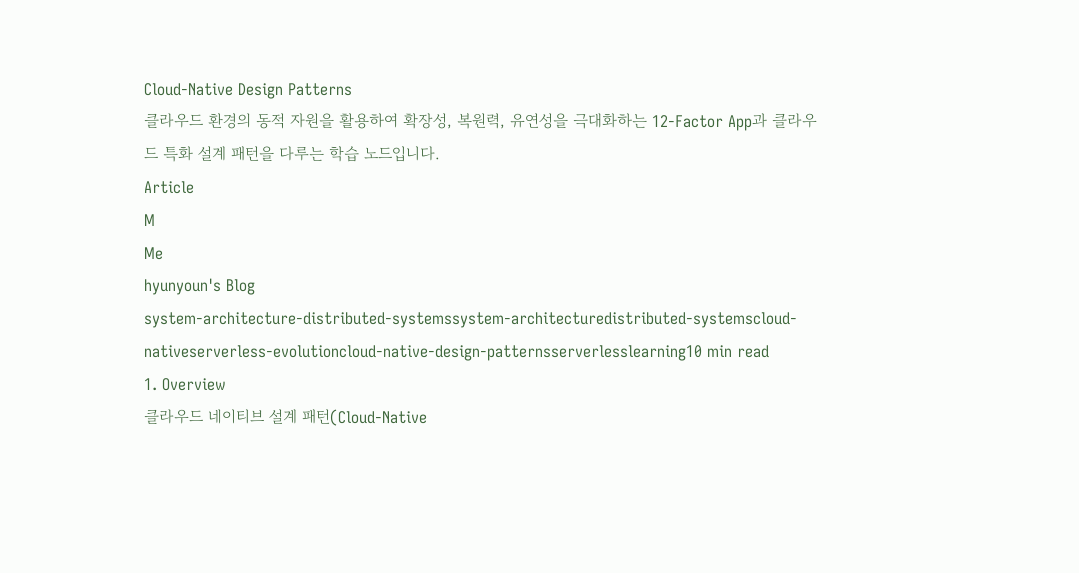Cloud-Native Design Patterns
클라우드 환경의 동적 자원을 활용하여 확장성, 복원력, 유연성을 극대화하는 12-Factor App과 클라우드 특화 설계 패턴을 다루는 학습 노드입니다.
Article
M
Me
hyunyoun's Blog
system-architecture-distributed-systemssystem-architecturedistributed-systemscloud-nativeserverless-evolutioncloud-native-design-patternsserverlesslearning10 min read
1. Overview
클라우드 네이티브 설계 패턴(Cloud-Native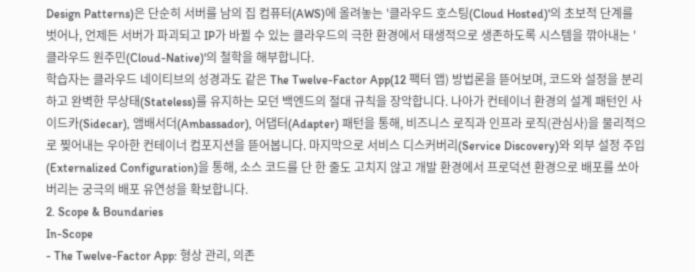Design Patterns)은 단순히 서버를 남의 집 컴퓨터(AWS)에 올려놓는 '클라우드 호스팅(Cloud Hosted)'의 초보적 단계를 벗어나, 언제든 서버가 파괴되고 IP가 바뀔 수 있는 클라우드의 극한 환경에서 태생적으로 생존하도록 시스템을 깎아내는 '클라우드 원주민(Cloud-Native)'의 철학을 해부합니다.
학습자는 클라우드 네이티브의 성경과도 같은 The Twelve-Factor App(12 팩터 앱) 방법론을 뜯어보며, 코드와 설정을 분리하고 완벽한 무상태(Stateless)를 유지하는 모던 백엔드의 절대 규칙을 장악합니다. 나아가 컨테이너 환경의 설계 패턴인 사이드카(Sidecar), 앰배서더(Ambassador), 어댑터(Adapter) 패턴을 통해, 비즈니스 로직과 인프라 로직(관심사)을 물리적으로 찢어내는 우아한 컨테이너 컴포지션을 뜯어봅니다. 마지막으로 서비스 디스커버리(Service Discovery)와 외부 설정 주입(Externalized Configuration)을 통해, 소스 코드를 단 한 줄도 고치지 않고 개발 환경에서 프로덕션 환경으로 배포를 쏘아버리는 궁극의 배포 유연성을 확보합니다.
2. Scope & Boundaries
In-Scope
- The Twelve-Factor App: 형상 관리, 의존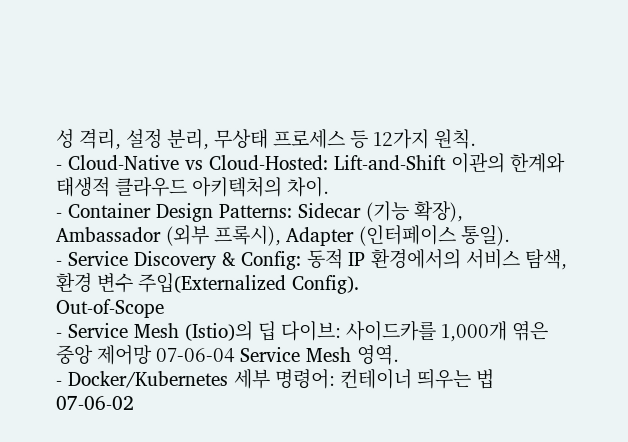성 격리, 설정 분리, 무상태 프로세스 등 12가지 원칙.
- Cloud-Native vs Cloud-Hosted: Lift-and-Shift 이관의 한계와 태생적 클라우드 아키텍처의 차이.
- Container Design Patterns: Sidecar (기능 확장), Ambassador (외부 프록시), Adapter (인터페이스 통일).
- Service Discovery & Config: 동적 IP 환경에서의 서비스 탐색, 환경 변수 주입(Externalized Config).
Out-of-Scope
- Service Mesh (Istio)의 딥 다이브: 사이드카를 1,000개 엮은 중앙 제어망 07-06-04 Service Mesh 영역.
- Docker/Kubernetes 세부 명령어: 컨테이너 띄우는 법 07-06-02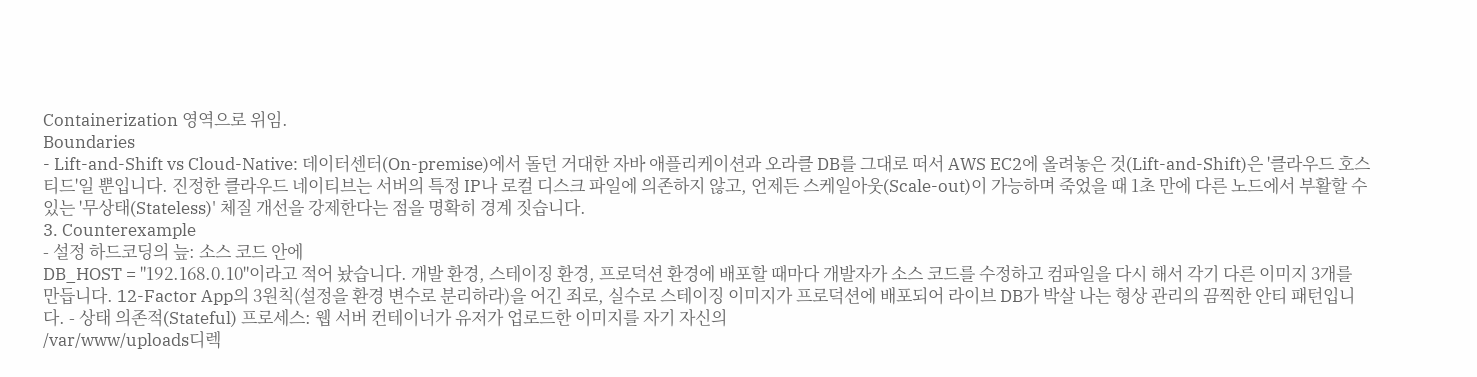Containerization 영역으로 위임.
Boundaries
- Lift-and-Shift vs Cloud-Native: 데이터센터(On-premise)에서 돌던 거대한 자바 애플리케이션과 오라클 DB를 그대로 떠서 AWS EC2에 올려놓은 것(Lift-and-Shift)은 '클라우드 호스티드'일 뿐입니다. 진정한 클라우드 네이티브는 서버의 특정 IP나 로컬 디스크 파일에 의존하지 않고, 언제든 스케일아웃(Scale-out)이 가능하며 죽었을 때 1초 만에 다른 노드에서 부활할 수 있는 '무상태(Stateless)' 체질 개선을 강제한다는 점을 명확히 경계 짓습니다.
3. Counterexample
- 설정 하드코딩의 늪: 소스 코드 안에
DB_HOST = "192.168.0.10"이라고 적어 놨습니다. 개발 환경, 스테이징 환경, 프로덕션 환경에 배포할 때마다 개발자가 소스 코드를 수정하고 컴파일을 다시 해서 각기 다른 이미지 3개를 만듭니다. 12-Factor App의 3원칙(설정을 환경 변수로 분리하라)을 어긴 죄로, 실수로 스테이징 이미지가 프로덕션에 배포되어 라이브 DB가 박살 나는 형상 관리의 끔찍한 안티 패턴입니다. - 상태 의존적(Stateful) 프로세스: 웹 서버 컨테이너가 유저가 업로드한 이미지를 자기 자신의
/var/www/uploads디렉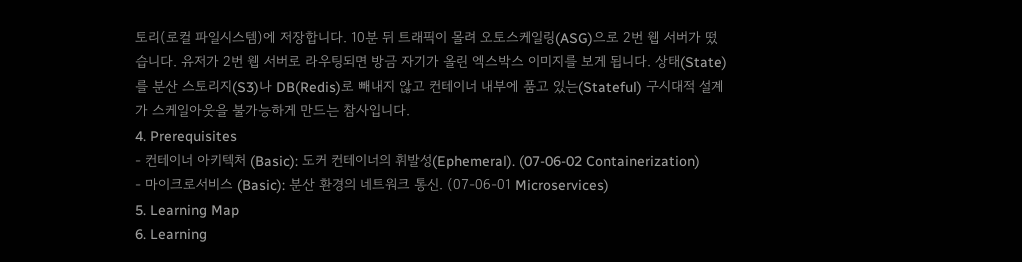토리(로컬 파일시스템)에 저장합니다. 10분 뒤 트래픽이 몰려 오토스케일링(ASG)으로 2번 웹 서버가 떴습니다. 유저가 2번 웹 서버로 라우팅되면 방금 자기가 올린 엑스박스 이미지를 보게 됩니다. 상태(State)를 분산 스토리지(S3)나 DB(Redis)로 빼내지 않고 컨테이너 내부에 품고 있는(Stateful) 구시대적 설계가 스케일아웃을 불가능하게 만드는 참사입니다.
4. Prerequisites
- 컨테이너 아키텍처 (Basic): 도커 컨테이너의 휘발성(Ephemeral). (07-06-02 Containerization)
- 마이크로서비스 (Basic): 분산 환경의 네트워크 통신. (07-06-01 Microservices)
5. Learning Map
6. Learning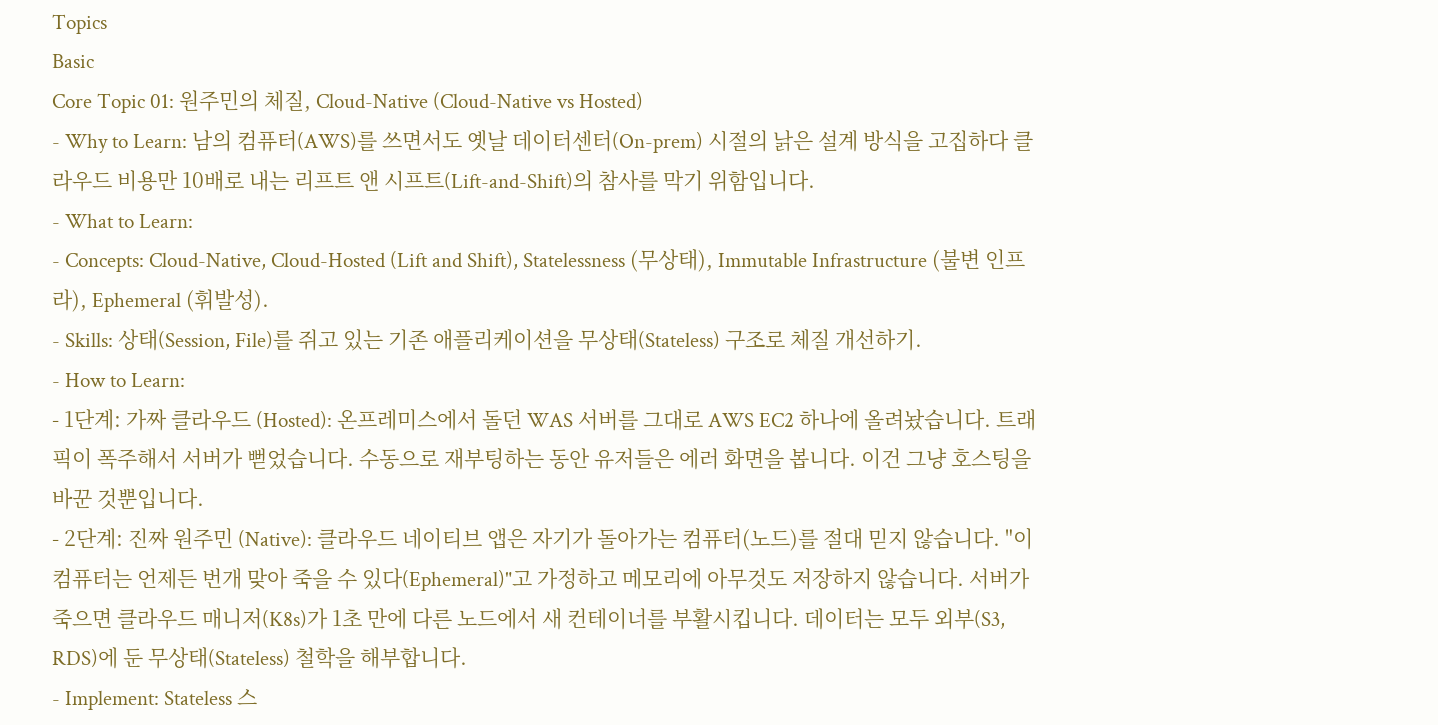Topics
Basic
Core Topic 01: 원주민의 체질, Cloud-Native (Cloud-Native vs Hosted)
- Why to Learn: 남의 컴퓨터(AWS)를 쓰면서도 옛날 데이터센터(On-prem) 시절의 낡은 설계 방식을 고집하다 클라우드 비용만 10배로 내는 리프트 앤 시프트(Lift-and-Shift)의 참사를 막기 위함입니다.
- What to Learn:
- Concepts: Cloud-Native, Cloud-Hosted (Lift and Shift), Statelessness (무상태), Immutable Infrastructure (불변 인프라), Ephemeral (휘발성).
- Skills: 상태(Session, File)를 쥐고 있는 기존 애플리케이션을 무상태(Stateless) 구조로 체질 개선하기.
- How to Learn:
- 1단계: 가짜 클라우드 (Hosted): 온프레미스에서 돌던 WAS 서버를 그대로 AWS EC2 하나에 올려놨습니다. 트래픽이 폭주해서 서버가 뻗었습니다. 수동으로 재부팅하는 동안 유저들은 에러 화면을 봅니다. 이건 그냥 호스팅을 바꾼 것뿐입니다.
- 2단계: 진짜 원주민 (Native): 클라우드 네이티브 앱은 자기가 돌아가는 컴퓨터(노드)를 절대 믿지 않습니다. "이 컴퓨터는 언제든 번개 맞아 죽을 수 있다(Ephemeral)"고 가정하고 메모리에 아무것도 저장하지 않습니다. 서버가 죽으면 클라우드 매니저(K8s)가 1초 만에 다른 노드에서 새 컨테이너를 부활시킵니다. 데이터는 모두 외부(S3, RDS)에 둔 무상태(Stateless) 철학을 해부합니다.
- Implement: Stateless 스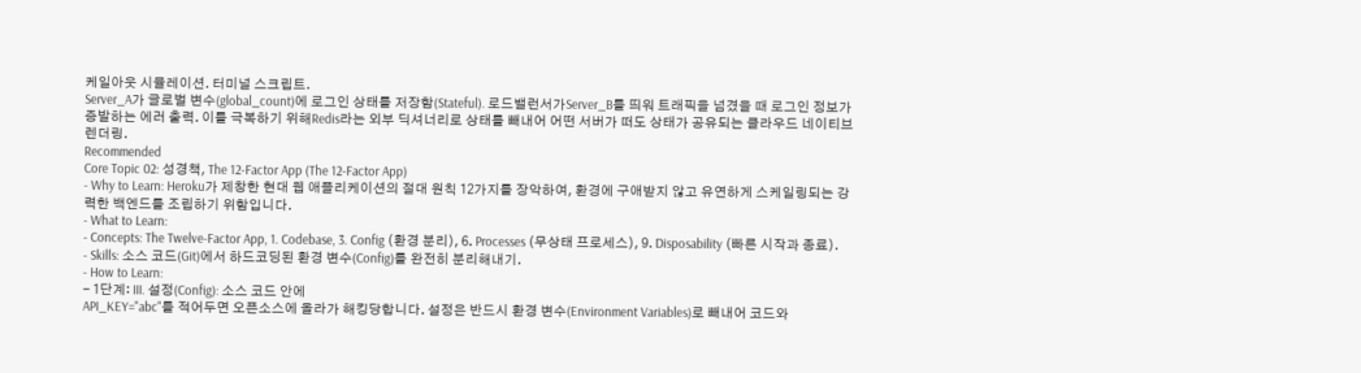케일아웃 시뮬레이션. 터미널 스크립트.
Server_A가 글로벌 변수(global_count)에 로그인 상태를 저장함(Stateful). 로드밸런서가Server_B를 띄워 트래픽을 넘겼을 때 로그인 정보가 증발하는 에러 출력. 이를 극복하기 위해Redis라는 외부 딕셔너리로 상태를 빼내어 어떤 서버가 떠도 상태가 공유되는 클라우드 네이티브 렌더링.
Recommended
Core Topic 02: 성경책, The 12-Factor App (The 12-Factor App)
- Why to Learn: Heroku가 제창한 현대 웹 애플리케이션의 절대 원칙 12가지를 장악하여, 환경에 구애받지 않고 유연하게 스케일링되는 강력한 백엔드를 조립하기 위함입니다.
- What to Learn:
- Concepts: The Twelve-Factor App, 1. Codebase, 3. Config (환경 분리), 6. Processes (무상태 프로세스), 9. Disposability (빠른 시작과 종료).
- Skills: 소스 코드(Git)에서 하드코딩된 환경 변수(Config)를 완전히 분리해내기.
- How to Learn:
- 1단계: III. 설정(Config): 소스 코드 안에
API_KEY="abc"를 적어두면 오픈소스에 올라가 해킹당합니다. 설정은 반드시 환경 변수(Environment Variables)로 빼내어 코드와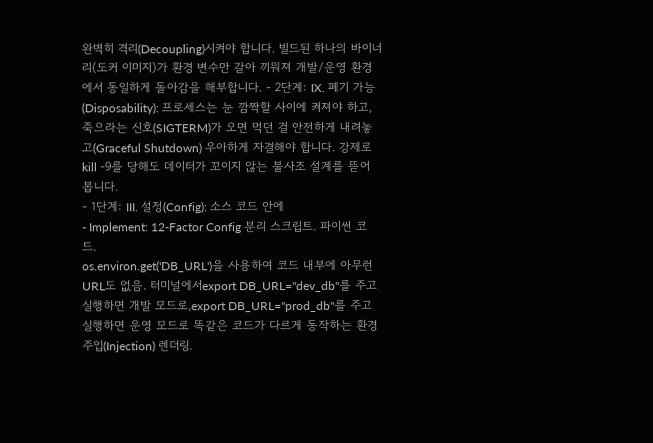완벽히 격리(Decoupling)시켜야 합니다. 빌드된 하나의 바이너리(도커 이미지)가 환경 변수만 갈아 끼워져 개발/운영 환경에서 동일하게 돌아감을 해부합니다. - 2단계: IX. 폐기 가능(Disposability): 프로세스는 눈 깜짝할 사이에 켜져야 하고, 죽으라는 신호(SIGTERM)가 오면 먹던 걸 안전하게 내려놓고(Graceful Shutdown) 우아하게 자결해야 합니다. 강제로
kill -9를 당해도 데이터가 꼬이지 않는 불사조 설계를 뜯어봅니다.
- 1단계: III. 설정(Config): 소스 코드 안에
- Implement: 12-Factor Config 분리 스크립트. 파이썬 코드.
os.environ.get('DB_URL')을 사용하여 코드 내부에 아무런 URL도 없음. 터미널에서export DB_URL="dev_db"를 주고 실행하면 개발 모드로,export DB_URL="prod_db"를 주고 실행하면 운영 모드로 똑같은 코드가 다르게 동작하는 환경 주입(Injection) 렌더링.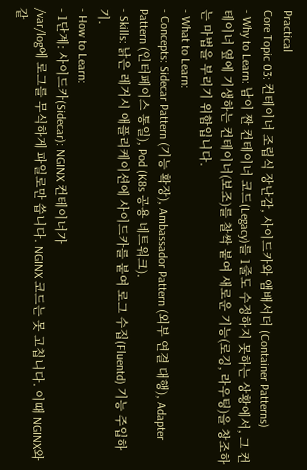Practical
Core Topic 03: 컨테이너 조립식 장난감, 사이드카와 앰배서더 (Container Patterns)
- Why to Learn: 남이 짠 컨테이너 코드(Legacy)를 1줄도 수정하지 못하는 상황에서, 그 컨테이너 옆에 기생하는 컨테이너(보조)를 찰싹 붙여 새로운 기능(로깅, 라우팅)을 창조하는 마법을 부리기 위함입니다.
- What to Learn:
- Concepts: Sidecar Pattern (기능 확장), Ambassador Pattern (외부 연결 대행), Adapter Pattern (인터페이스 통일), Pod (K8s 공용 네트워크).
- Skills: 낡은 레거시 애플리케이션에 사이드카를 붙여 로그 수집(Fluentd) 기능 주입하기.
- How to Learn:
- 1단계: 사이드카(Sidecar): NGINX 컨테이너가
/var/log에 로그를 무식하게 파일로만 씁니다. NGINX 코드는 못 고칩니다. 이때 NGINX와 같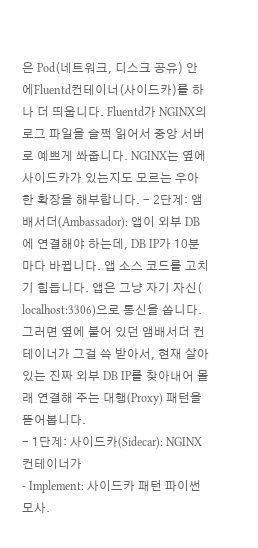은 Pod(네트워크, 디스크 공유) 안에Fluentd컨테이너(사이드카)를 하나 더 띄웁니다. Fluentd가 NGINX의 로그 파일을 슬쩍 읽어서 중앙 서버로 예쁘게 쏴줍니다. NGINX는 옆에 사이드카가 있는지도 모르는 우아한 확장을 해부합니다. - 2단계: 앰배서더(Ambassador): 앱이 외부 DB에 연결해야 하는데, DB IP가 10분마다 바뀝니다. 앱 소스 코드를 고치기 힘듭니다. 앱은 그냥 자기 자신(
localhost:3306)으로 통신을 쏩니다. 그러면 옆에 붙어 있던 앰배서더 컨테이너가 그걸 쓱 받아서, 현재 살아있는 진짜 외부 DB IP를 찾아내어 몰래 연결해 주는 대행(Proxy) 패턴을 뜯어봅니다.
- 1단계: 사이드카(Sidecar): NGINX 컨테이너가
- Implement: 사이드카 패턴 파이썬 모사.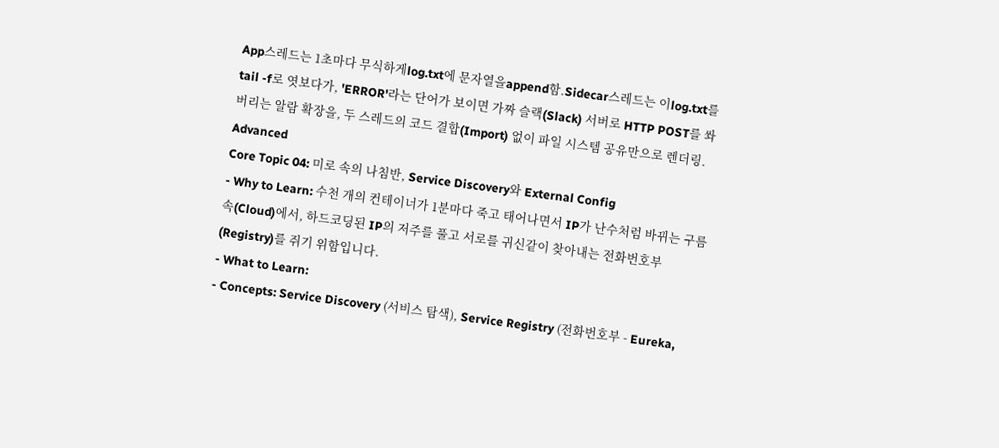App스레드는 1초마다 무식하게log.txt에 문자열을append함.Sidecar스레드는 이log.txt를tail -f로 엿보다가, 'ERROR'라는 단어가 보이면 가짜 슬랙(Slack) 서버로 HTTP POST를 쏴버리는 알람 확장을, 두 스레드의 코드 결합(Import) 없이 파일 시스템 공유만으로 렌더링.
Advanced
Core Topic 04: 미로 속의 나침반, Service Discovery와 External Config
- Why to Learn: 수천 개의 컨테이너가 1분마다 죽고 태어나면서 IP가 난수처럼 바뀌는 구름 속(Cloud)에서, 하드코딩된 IP의 저주를 풀고 서로를 귀신같이 찾아내는 전화번호부(Registry)를 쥐기 위함입니다.
- What to Learn:
- Concepts: Service Discovery (서비스 탐색), Service Registry (전화번호부 - Eureka,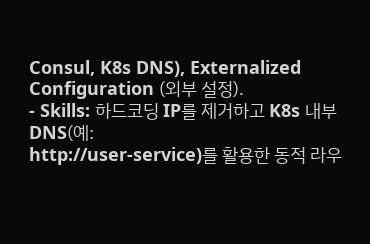Consul, K8s DNS), Externalized Configuration (외부 설정).
- Skills: 하드코딩 IP를 제거하고 K8s 내부 DNS(예:
http://user-service)를 활용한 동적 라우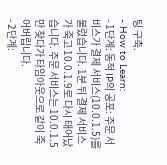팅 구축.
- How to Learn:
- 1단계: 동적 IP의 공포: 주문 서비스가 결제 서비스(10.0.1.5)를 불렀습니다. 1분 뒤 결제 서비스가 죽고 10.0.1.9로 다시 태어났습니다. 주문 서비스는 10.0.1.5만 찾다가 타임아웃으로 같이 죽어버립니다.
- 2단계: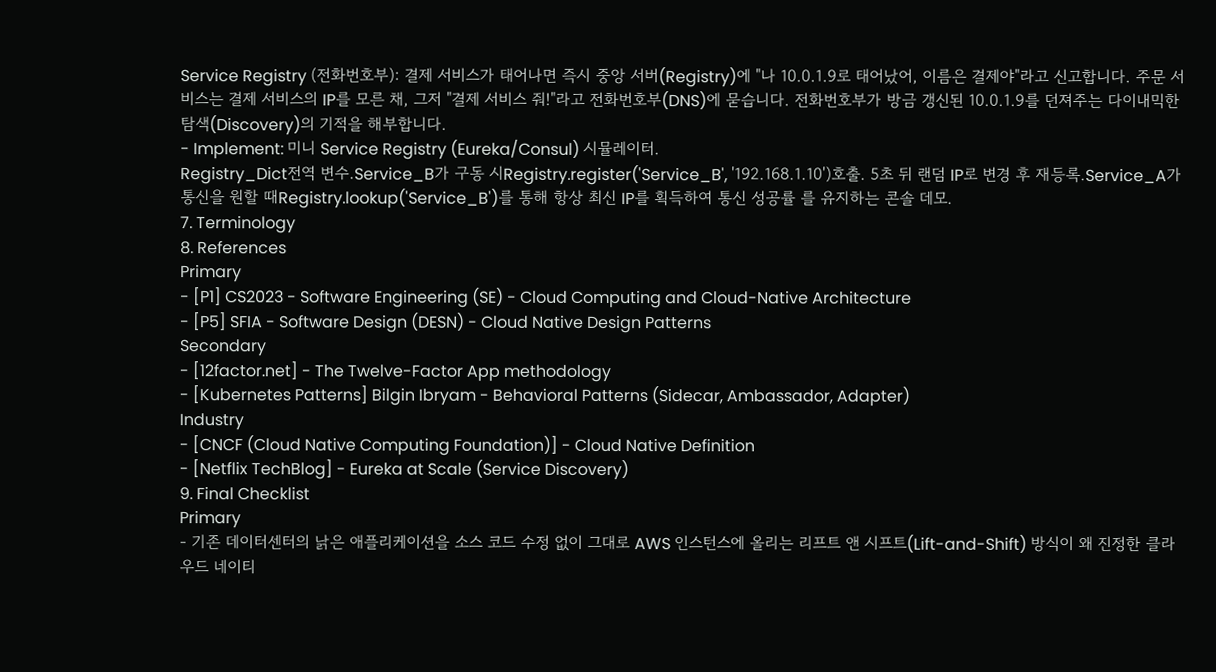Service Registry (전화번호부): 결제 서비스가 태어나면 즉시 중앙 서버(Registry)에 "나 10.0.1.9로 태어났어, 이름은 결제야"라고 신고합니다. 주문 서비스는 결제 서비스의 IP를 모른 채, 그저 "결제 서비스 줘!"라고 전화번호부(DNS)에 묻습니다. 전화번호부가 방금 갱신된 10.0.1.9를 던져주는 다이내믹한 탐색(Discovery)의 기적을 해부합니다.
- Implement: 미니 Service Registry (Eureka/Consul) 시뮬레이터.
Registry_Dict전역 변수.Service_B가 구동 시Registry.register('Service_B', '192.168.1.10')호출. 5초 뒤 랜덤 IP로 변경 후 재등록.Service_A가 통신을 원할 때Registry.lookup('Service_B')를 통해 항상 최신 IP를 획득하여 통신 성공률 를 유지하는 콘솔 데모.
7. Terminology
8. References
Primary
- [P1] CS2023 - Software Engineering (SE) - Cloud Computing and Cloud-Native Architecture
- [P5] SFIA - Software Design (DESN) - Cloud Native Design Patterns
Secondary
- [12factor.net] - The Twelve-Factor App methodology
- [Kubernetes Patterns] Bilgin Ibryam - Behavioral Patterns (Sidecar, Ambassador, Adapter)
Industry
- [CNCF (Cloud Native Computing Foundation)] - Cloud Native Definition
- [Netflix TechBlog] - Eureka at Scale (Service Discovery)
9. Final Checklist
Primary
- 기존 데이터센터의 낡은 애플리케이션을 소스 코드 수정 없이 그대로 AWS 인스턴스에 올리는 리프트 앤 시프트(Lift-and-Shift) 방식이 왜 진정한 클라우드 네이티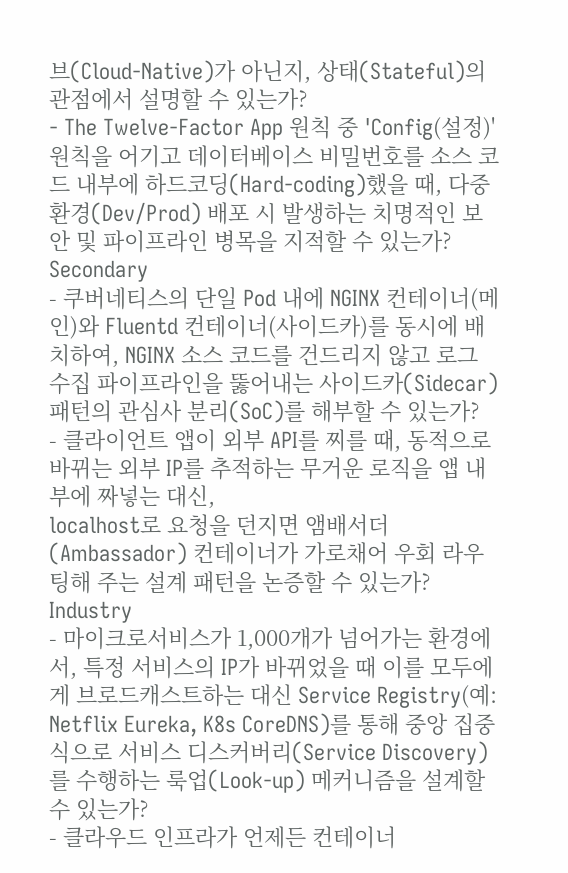브(Cloud-Native)가 아닌지, 상태(Stateful)의 관점에서 설명할 수 있는가?
- The Twelve-Factor App 원칙 중 'Config(설정)' 원칙을 어기고 데이터베이스 비밀번호를 소스 코드 내부에 하드코딩(Hard-coding)했을 때, 다중 환경(Dev/Prod) 배포 시 발생하는 치명적인 보안 및 파이프라인 병목을 지적할 수 있는가?
Secondary
- 쿠버네티스의 단일 Pod 내에 NGINX 컨테이너(메인)와 Fluentd 컨테이너(사이드카)를 동시에 배치하여, NGINX 소스 코드를 건드리지 않고 로그 수집 파이프라인을 뚫어내는 사이드카(Sidecar) 패턴의 관심사 분리(SoC)를 해부할 수 있는가?
- 클라이언트 앱이 외부 API를 찌를 때, 동적으로 바뀌는 외부 IP를 추적하는 무거운 로직을 앱 내부에 짜넣는 대신,
localhost로 요청을 던지면 앰배서더(Ambassador) 컨테이너가 가로채어 우회 라우팅해 주는 설계 패턴을 논증할 수 있는가?
Industry
- 마이크로서비스가 1,000개가 넘어가는 환경에서, 특정 서비스의 IP가 바뀌었을 때 이를 모두에게 브로드캐스트하는 대신 Service Registry(예: Netflix Eureka, K8s CoreDNS)를 통해 중앙 집중식으로 서비스 디스커버리(Service Discovery)를 수행하는 룩업(Look-up) 메커니즘을 설계할 수 있는가?
- 클라우드 인프라가 언제든 컨테이너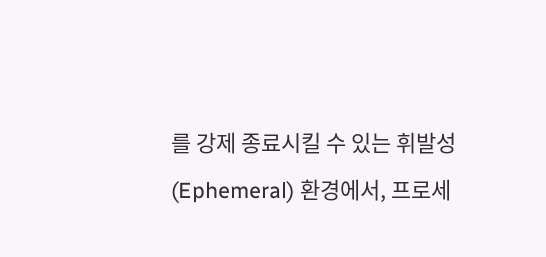를 강제 종료시킬 수 있는 휘발성(Ephemeral) 환경에서, 프로세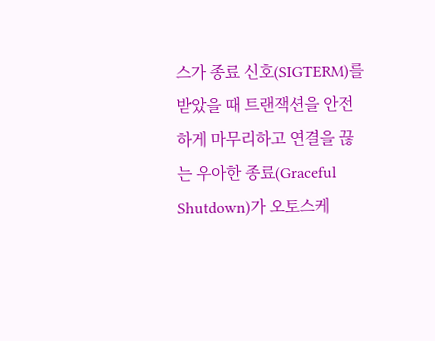스가 종료 신호(SIGTERM)를 받았을 때 트랜잭션을 안전하게 마무리하고 연결을 끊는 우아한 종료(Graceful Shutdown)가 오토스케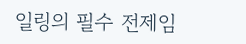일링의 필수 전제임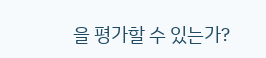을 평가할 수 있는가?